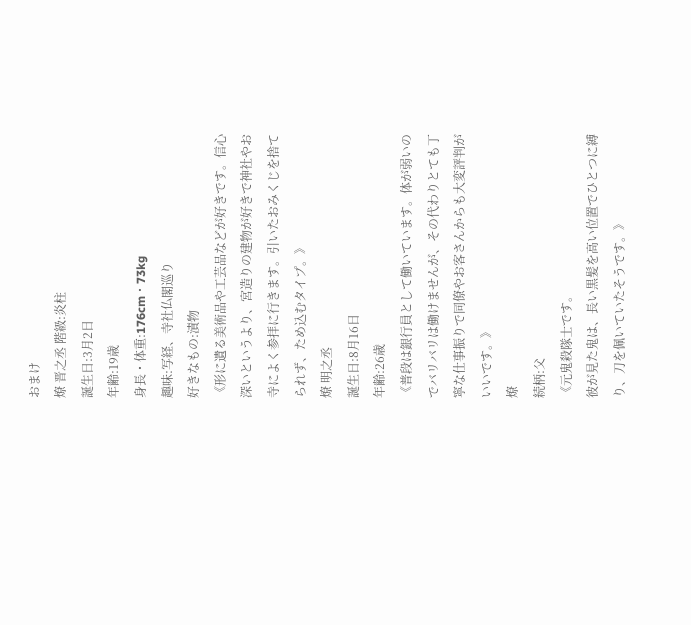おまけ
燎 晋之丞 階級:炎柱
誕生日:3月2日
年齢:19歳
身長・体重:176cm・73kg
趣味:写経、寺社仏閣巡り
好きなもの:漬物
《形に遺る美術品や工芸品などが好きです。信心深いというより、宮造りの建物が好きで神社やお寺によく参拝に行きます。引いたおみくじを捨てられず、ため込むタイプ。》
燎 明之丞
誕生日:8月16日
年齢:26歳
《普段は銀行員として働いています。体が弱いのでバリバリは働けませんが、その代わりとても丁寧な仕事振りで同僚やお客さんからも大変評判がいいです。》
燎
続柄:父
《元鬼殺隊士です。
彼が見た鬼は、長い黒髪を高い位置でひとつに縛り、刀を佩いていたそうです。》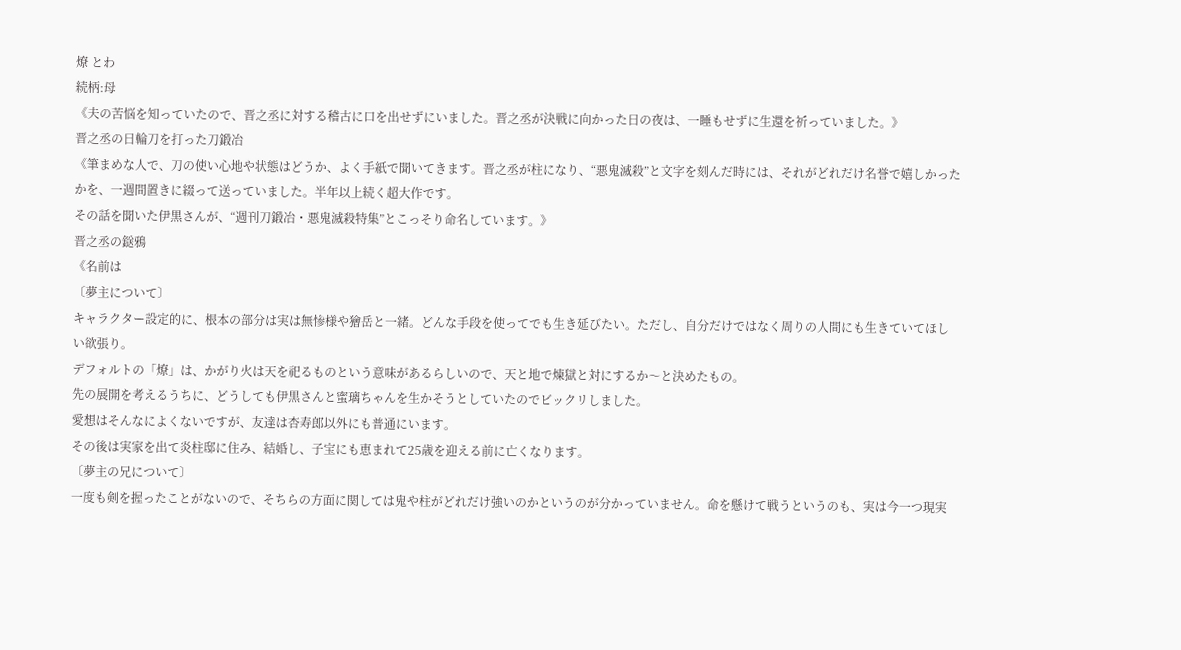燎 とわ
続柄:母
《夫の苦悩を知っていたので、晋之丞に対する稽古に口を出せずにいました。晋之丞が決戦に向かった日の夜は、一睡もせずに生還を祈っていました。》
晋之丞の日輪刀を打った刀鍛冶
《筆まめな人で、刀の使い心地や状態はどうか、よく手紙で聞いてきます。晋之丞が柱になり、“悪鬼滅殺”と文字を刻んだ時には、それがどれだけ名誉で嬉しかったかを、一週間置きに綴って送っていました。半年以上続く超大作です。
その話を聞いた伊黒さんが、“週刊刀鍛冶・悪鬼滅殺特集”とこっそり命名しています。》
晋之丞の鎹鴉
《名前は
〔夢主について〕
キャラクター設定的に、根本の部分は実は無惨様や獪岳と一緒。どんな手段を使ってでも生き延びたい。ただし、自分だけではなく周りの人間にも生きていてほしい欲張り。
デフォルトの「燎」は、かがり火は天を祀るものという意味があるらしいので、天と地で煉獄と対にするか〜と決めたもの。
先の展開を考えるうちに、どうしても伊黒さんと蜜璃ちゃんを生かそうとしていたのでビックリしました。
愛想はそんなによくないですが、友達は杏寿郎以外にも普通にいます。
その後は実家を出て炎柱邸に住み、結婚し、子宝にも恵まれて25歳を迎える前に亡くなります。
〔夢主の兄について〕
一度も剣を握ったことがないので、そちらの方面に関しては鬼や柱がどれだけ強いのかというのが分かっていません。命を懸けて戦うというのも、実は今一つ現実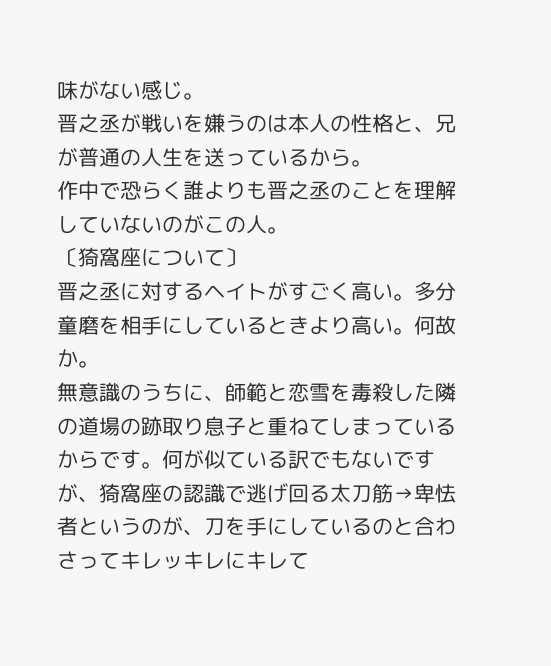味がない感じ。
晋之丞が戦いを嫌うのは本人の性格と、兄が普通の人生を送っているから。
作中で恐らく誰よりも晋之丞のことを理解していないのがこの人。
〔猗窩座について〕
晋之丞に対するヘイトがすごく高い。多分童磨を相手にしているときより高い。何故か。
無意識のうちに、師範と恋雪を毒殺した隣の道場の跡取り息子と重ねてしまっているからです。何が似ている訳でもないですが、猗窩座の認識で逃げ回る太刀筋→卑怯者というのが、刀を手にしているのと合わさってキレッキレにキレて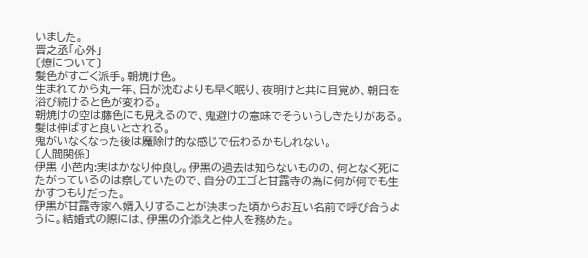いました。
晋之丞「心外」
〔燎について〕
髪色がすごく派手。朝焼け色。
生まれてから丸一年、日が沈むよりも早く眠り、夜明けと共に目覚め、朝日を浴び続けると色が変わる。
朝焼けの空は藤色にも見えるので、鬼避けの意味でそういうしきたりがある。髪は伸ばすと良いとされる。
鬼がいなくなった後は魔除け的な感じで伝わるかもしれない。
〔人間関係〕
伊黒 小芭内:実はかなり仲良し。伊黒の過去は知らないものの、何となく死にたがっているのは察していたので、自分のエゴと甘露寺の為に何が何でも生かすつもりだった。
伊黒が甘露寺家へ婿入りすることが決まった頃からお互い名前で呼び合うように。結婚式の際には、伊黒の介添えと仲人を務めた。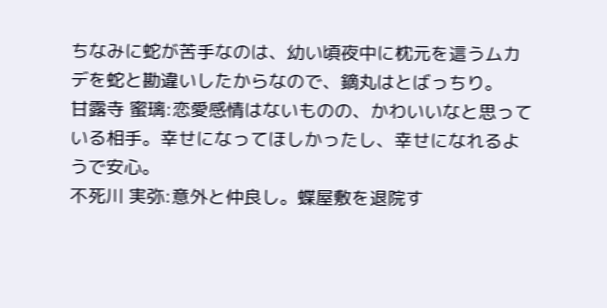ちなみに蛇が苦手なのは、幼い頃夜中に枕元を這うムカデを蛇と勘違いしたからなので、鏑丸はとばっちり。
甘露寺 蜜璃:恋愛感情はないものの、かわいいなと思っている相手。幸せになってほしかったし、幸せになれるようで安心。
不死川 実弥:意外と仲良し。蝶屋敷を退院す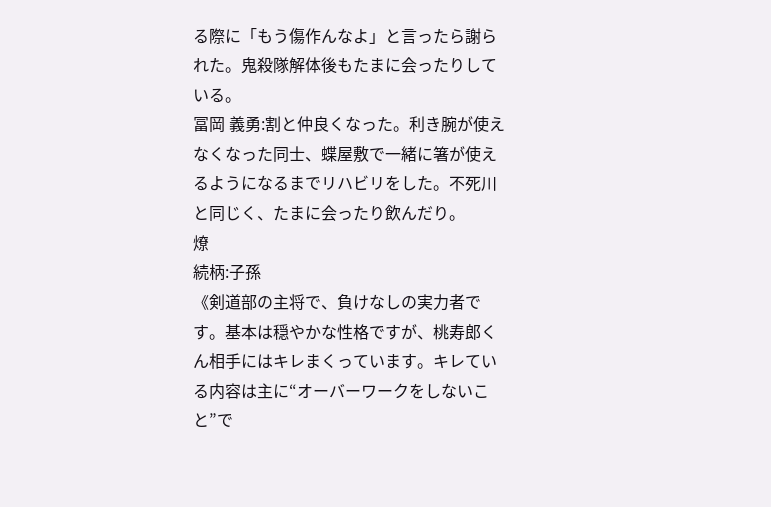る際に「もう傷作んなよ」と言ったら謝られた。鬼殺隊解体後もたまに会ったりしている。
冨岡 義勇:割と仲良くなった。利き腕が使えなくなった同士、蝶屋敷で一緒に箸が使えるようになるまでリハビリをした。不死川と同じく、たまに会ったり飲んだり。
燎
続柄:子孫
《剣道部の主将で、負けなしの実力者です。基本は穏やかな性格ですが、桃寿郎くん相手にはキレまくっています。キレている内容は主に“オーバーワークをしないこと”で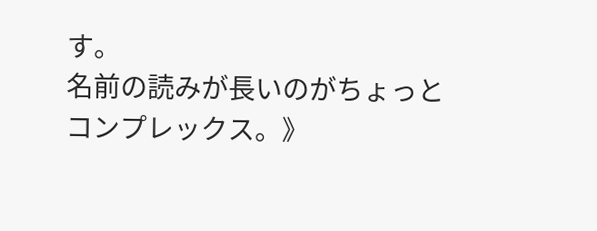す。
名前の読みが長いのがちょっとコンプレックス。》